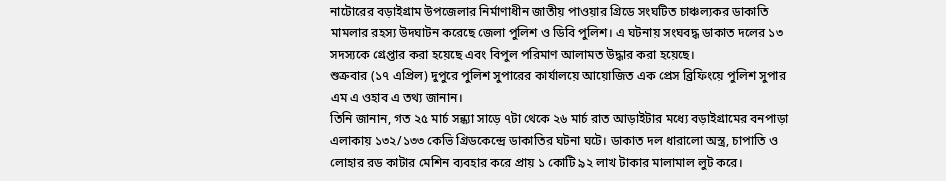নাটোরের বড়াইগ্রাম উপজেলার নির্মাণাধীন জাতীয় পাওয়ার গ্রিডে সংঘটিত চাঞ্চল্যকর ডাকাতি মামলার রহস্য উদঘাটন করেছে জেলা পুলিশ ও ডিবি পুলিশ। এ ঘটনায় সংঘবদ্ধ ডাকাত দলের ১৩ সদস্যকে গ্রেপ্তার করা হয়েছে এবং বিপুল পরিমাণ আলামত উদ্ধার করা হয়েছে।
শুক্রবার (১৭ এপ্রিল) দুপুরে পুলিশ সুপারের কার্যালয়ে আয়োজিত এক প্রেস ব্রিফিংয়ে পুলিশ সুপার এম এ ওহাব এ তথ্য জানান।
তিনি জানান, গত ২৫ মার্চ সন্ধ্যা সাড়ে ৭টা থেকে ২৬ মার্চ রাত আড়াইটার মধ্যে বড়াইগ্রামের বনপাড়া এলাকায় ১৩২/১৩৩ কেভি গ্রিডকেন্দ্রে ডাকাতির ঘটনা ঘটে। ডাকাত দল ধারালো অস্ত্র, চাপাতি ও লোহার রড কাটার মেশিন ব্যবহার করে প্রায় ১ কোটি ৯২ লাখ টাকার মালামাল লুট করে।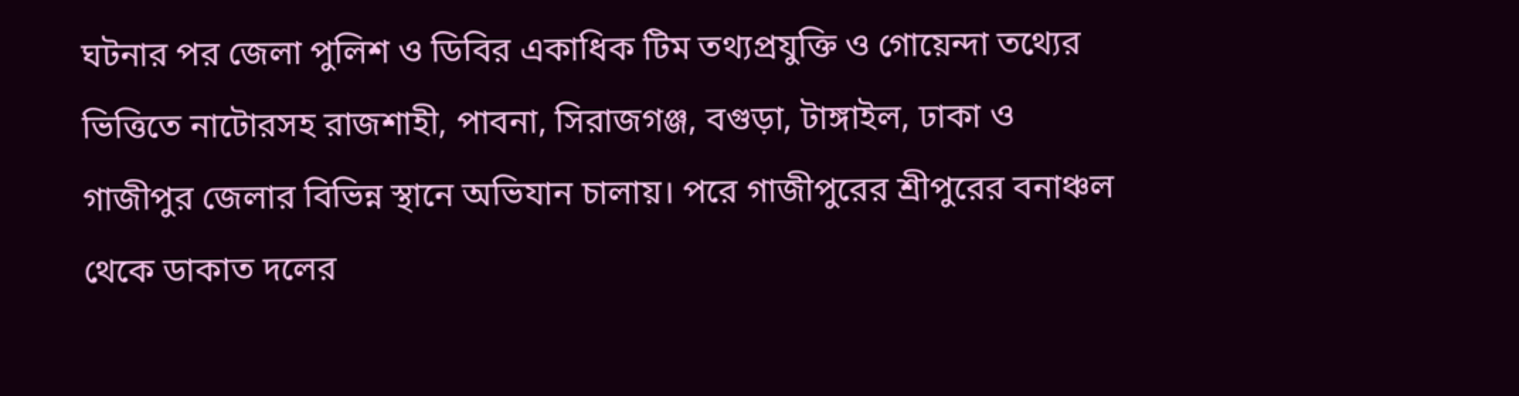ঘটনার পর জেলা পুলিশ ও ডিবির একাধিক টিম তথ্যপ্রযুক্তি ও গোয়েন্দা তথ্যের ভিত্তিতে নাটোরসহ রাজশাহী, পাবনা, সিরাজগঞ্জ, বগুড়া, টাঙ্গাইল, ঢাকা ও গাজীপুর জেলার বিভিন্ন স্থানে অভিযান চালায়। পরে গাজীপুরের শ্রীপুরের বনাঞ্চল থেকে ডাকাত দলের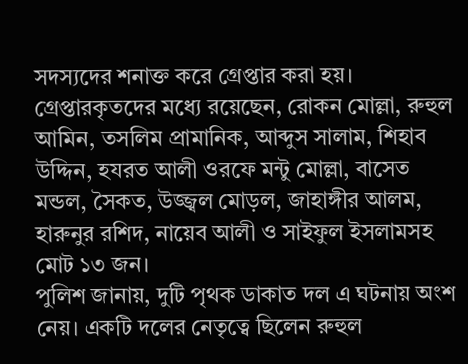সদস্যদের শনাক্ত করে গ্রেপ্তার করা হয়।
গ্রেপ্তারকৃতদের মধ্যে রয়েছেন, রোকন মোল্লা, রুহুল আমিন, তসলিম প্রামানিক, আব্দুস সালাম, শিহাব উদ্দিন, হযরত আলী ওরফে মন্টু মোল্লা, বাসেত মন্ডল, সৈকত, উজ্জ্বল মোড়ল, জাহাঙ্গীর আলম, হারুনুর রশিদ, নায়েব আলী ও সাইফুল ইসলামসহ মোট ১৩ জন।
পুলিশ জানায়, দুটি পৃথক ডাকাত দল এ ঘটনায় অংশ নেয়। একটি দলের নেতৃত্বে ছিলেন রুহুল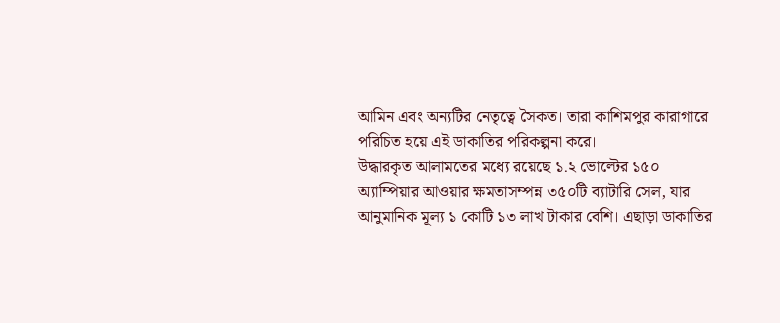আমিন এবং অন্যটির নেতৃত্বে সৈকত। তারা কাশিমপুর কারাগারে পরিচিত হয়ে এই ডাকাতির পরিকল্পনা করে।
উদ্ধারকৃত আলামতের মধ্যে রয়েছে ১.২ ভোল্টের ১৫০ অ্যাম্পিয়ার আওয়ার ক্ষমতাসম্পন্ন ৩৫০টি ব্যাটারি সেল, যার আনুমানিক মূল্য ১ কোটি ১৩ লাখ টাকার বেশি। এছাড়া ডাকাতির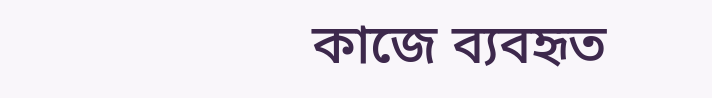কাজে ব্যবহৃত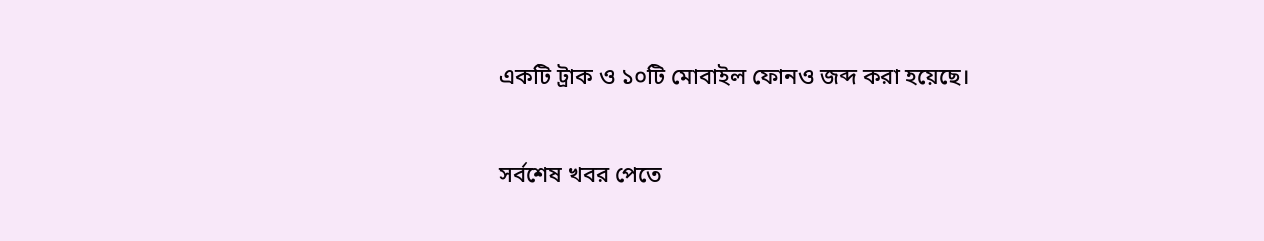একটি ট্রাক ও ১০টি মোবাইল ফোনও জব্দ করা হয়েছে।


সর্বশেষ খবর পেতে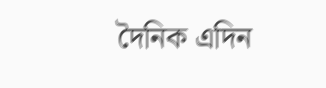দৈনিক এদিন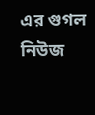এর গুগল নিউজ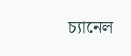চ্যানেল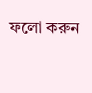ফলো করুন